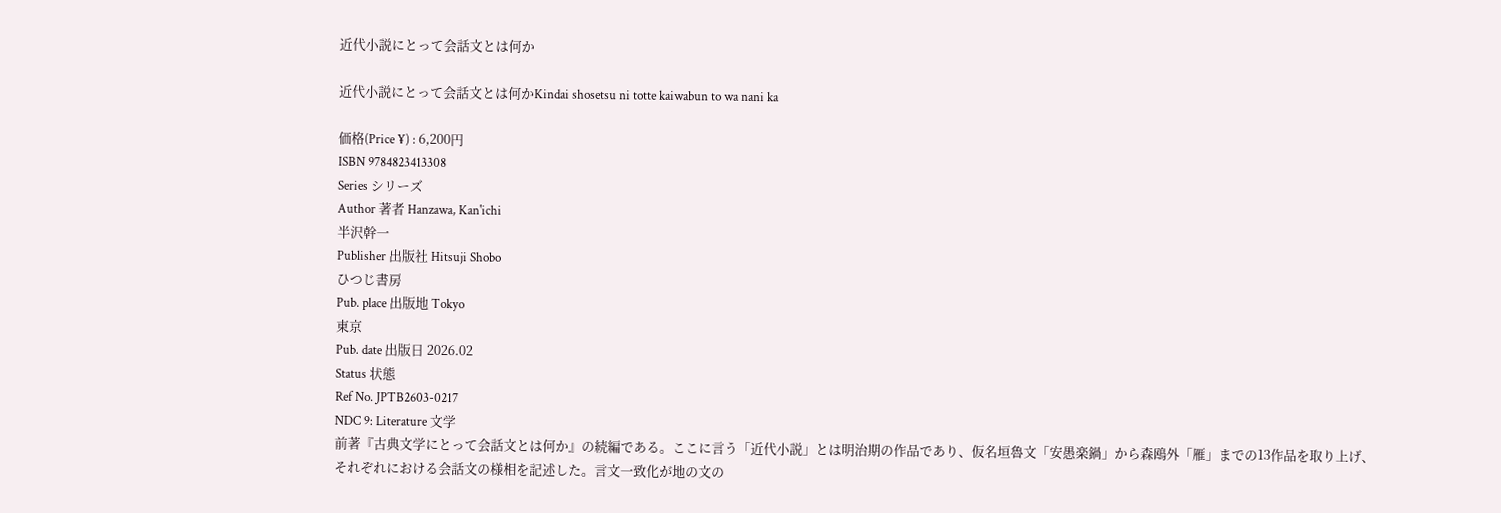近代小説にとって会話文とは何か

近代小説にとって会話文とは何かKindai shosetsu ni totte kaiwabun to wa nani ka

価格(Price ¥) : 6,200円
ISBN 9784823413308
Series シリーズ
Author 著者 Hanzawa, Kan'ichi
半沢幹一
Publisher 出版社 Hitsuji Shobo
ひつじ書房
Pub. place 出版地 Tokyo
東京
Pub. date 出版日 2026.02
Status 状態
Ref No. JPTB2603-0217
NDC 9: Literature 文学
前著『古典文学にとって会話文とは何か』の続編である。ここに言う「近代小説」とは明治期の作品であり、仮名垣魯文「安愚楽鍋」から森鴎外「雁」までの13作品を取り上げ、それぞれにおける会話文の様相を記述した。言文一致化が地の文の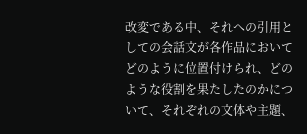改変である中、それへの引用としての会話文が各作品においてどのように位置付けられ、どのような役割を果たしたのかについて、それぞれの文体や主題、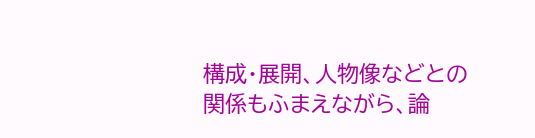構成・展開、人物像などとの関係もふまえながら、論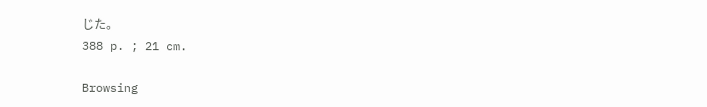じた。
388 p. ; 21 cm.

Browsing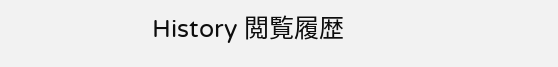History 閲覧履歴